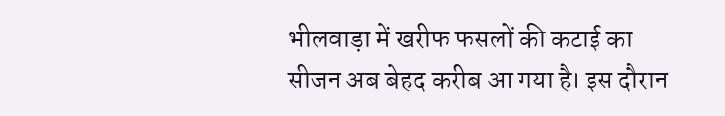भीलवाड़ा में खरीफ फसलों की कटाई का सीजन अब बेहद करीब आ गया है। इस दौरान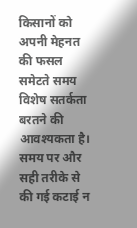किसानों को अपनी मेहनत की फसल समेटते समय विशेष सतर्कता बरतने की आवश्यकता है। समय पर और सही तरीके से की गई कटाई न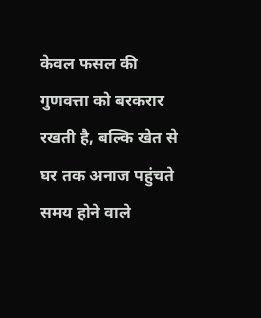केवल फसल की गुणवत्ता को बरकरार रखती है, बल्कि खेत से घर तक अनाज पहुंचते समय होने वाले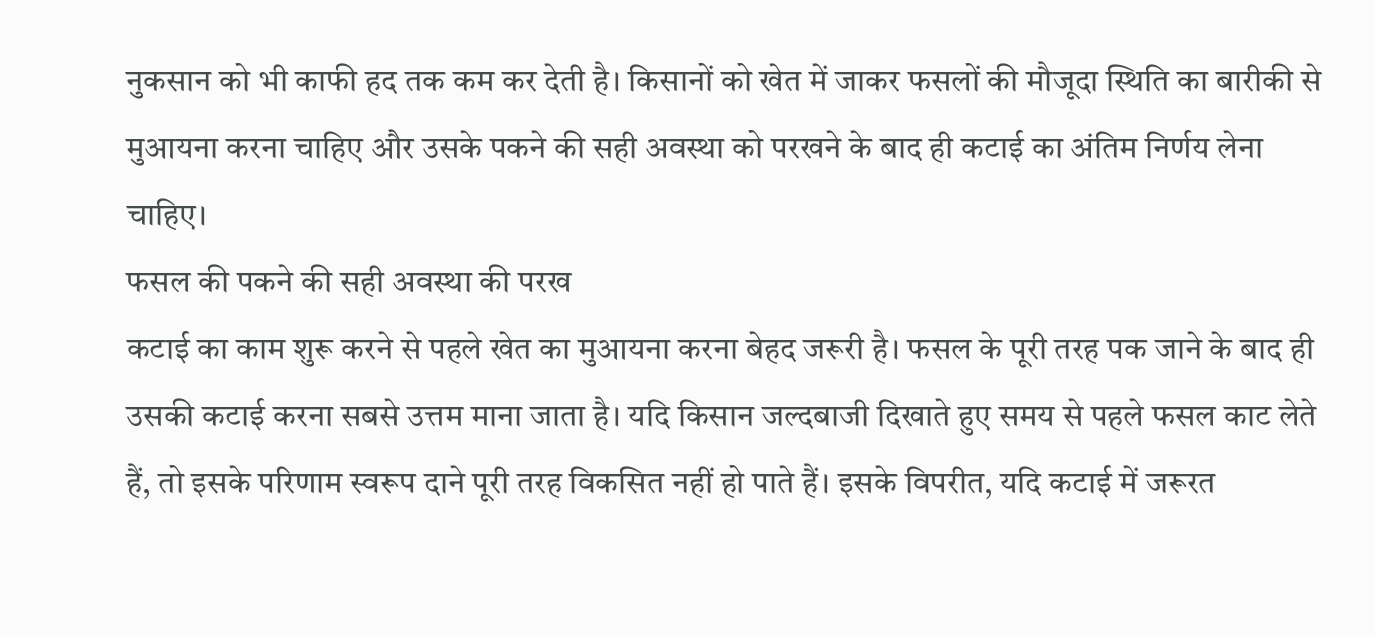नुकसान को भी काफी हद तक कम कर देती है। किसानों को खेत में जाकर फसलों की मौजूदा स्थिति का बारीकी से मुआयना करना चाहिए और उसके पकने की सही अवस्था को परखने के बाद ही कटाई का अंतिम निर्णय लेना चाहिए।
फसल की पकने की सही अवस्था की परख
कटाई का काम शुरू करने से पहले खेत का मुआयना करना बेहद जरूरी है। फसल के पूरी तरह पक जाने के बाद ही उसकी कटाई करना सबसे उत्तम माना जाता है। यदि किसान जल्दबाजी दिखाते हुए समय से पहले फसल काट लेते हैं, तो इसके परिणाम स्वरूप दाने पूरी तरह विकसित नहीं हो पाते हैं। इसके विपरीत, यदि कटाई में जरूरत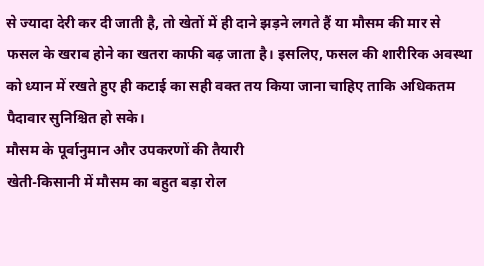से ज्यादा देरी कर दी जाती है, तो खेतों में ही दाने झड़ने लगते हैं या मौसम की मार से फसल के खराब होने का खतरा काफी बढ़ जाता है। इसलिए, फसल की शारीरिक अवस्था को ध्यान में रखते हुए ही कटाई का सही वक्त तय किया जाना चाहिए ताकि अधिकतम पैदावार सुनिश्चित हो सके।
मौसम के पूर्वानुमान और उपकरणों की तैयारी
खेती-किसानी में मौसम का बहुत बड़ा रोल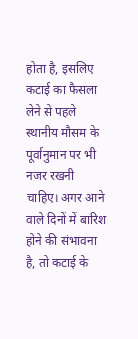होता है, इसलिए कटाई का फैसला लेने से पहले स्थानीय मौसम के पूर्वानुमान पर भी नजर रखनी चाहिए। अगर आने वाले दिनों में बारिश होने की संभावना है, तो कटाई के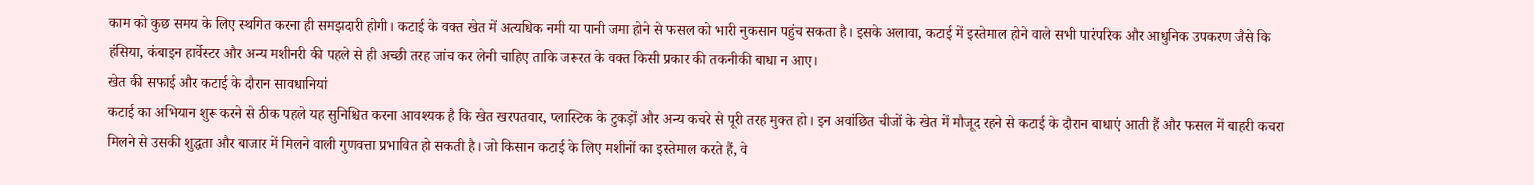काम को कुछ समय के लिए स्थगित करना ही समझदारी होगी। कटाई के वक्त खेत में अत्यधिक नमी या पानी जमा होने से फसल को भारी नुकसान पहुंच सकता है। इसके अलावा, कटाई में इस्तेमाल होने वाले सभी पारंपरिक और आधुनिक उपकरण जैसे कि हंसिया, कंबाइन हार्वेस्टर और अन्य मशीनरी की पहले से ही अच्छी तरह जांच कर लेनी चाहिए ताकि जरूरत के वक्त किसी प्रकार की तकनीकी बाधा न आए।
खेत की सफाई और कटाई के दौरान सावधानियां
कटाई का अभियान शुरू करने से ठीक पहले यह सुनिश्चित करना आवश्यक है कि खेत खरपतवार, प्लास्टिक के टुकड़ों और अन्य कचरे से पूरी तरह मुक्त हो। इन अवांछित चीजों के खेत में मौजूद रहने से कटाई के दौरान बाधाएं आती हैं और फसल में बाहरी कचरा मिलने से उसकी शुद्धता और बाजार में मिलने वाली गुणवत्ता प्रभावित हो सकती है। जो किसान कटाई के लिए मशीनों का इस्तेमाल करते हैं, वे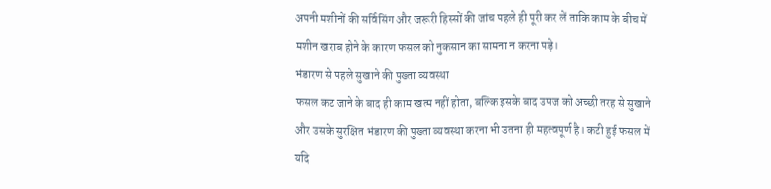अपनी मशीनों की सर्विसिंग और जरूरी हिस्सों की जांच पहले ही पूरी कर लें ताकि काम के बीच में मशीन खराब होने के कारण फसल को नुकसान का सामना न करना पड़े।
भंडारण से पहले सुखाने की पुख्ता व्यवस्था
फसल कट जाने के बाद ही काम खत्म नहीं होता, बल्कि इसके बाद उपज को अच्छी तरह से सुखाने और उसके सुरक्षित भंडारण की पुख्ता व्यवस्था करना भी उतना ही महत्वपूर्ण है। कटी हुई फसल में यदि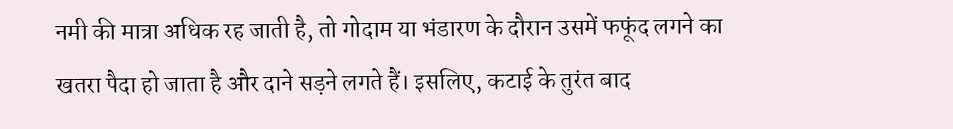नमी की मात्रा अधिक रह जाती है, तो गोदाम या भंडारण के दौरान उसमें फफूंद लगने का खतरा पैदा हो जाता है और दाने सड़ने लगते हैं। इसलिए, कटाई के तुरंत बाद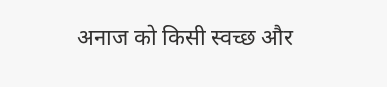अनाज को किसी स्वच्छ और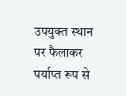उपयुक्त स्थान पर फैलाकर पर्याप्त रूप से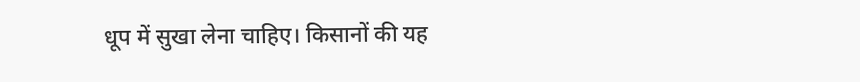धूप में सुखा लेना चाहिए। किसानों की यह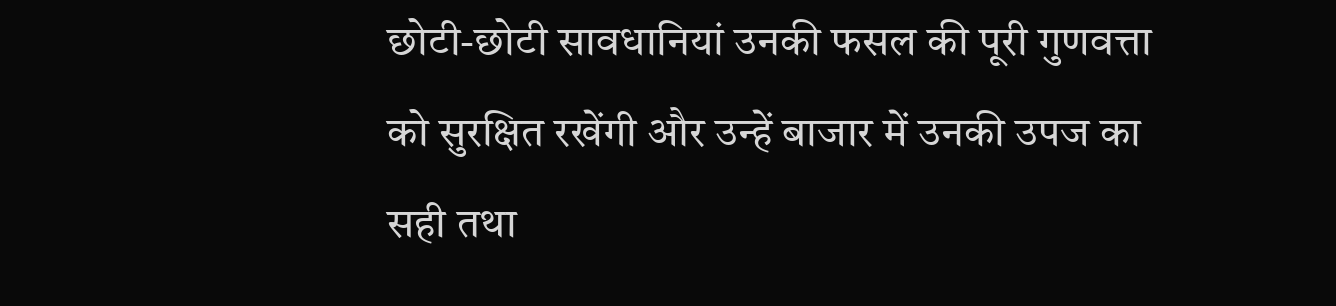छोटी-छोटी सावधानियां उनकी फसल की पूरी गुणवत्ता को सुरक्षित रखेंगी और उन्हें बाजार में उनकी उपज का सही तथा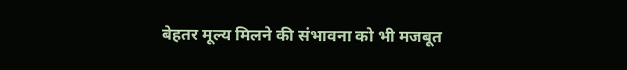बेहतर मूल्य मिलने की संभावना को भी मजबूत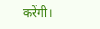करेंगी।